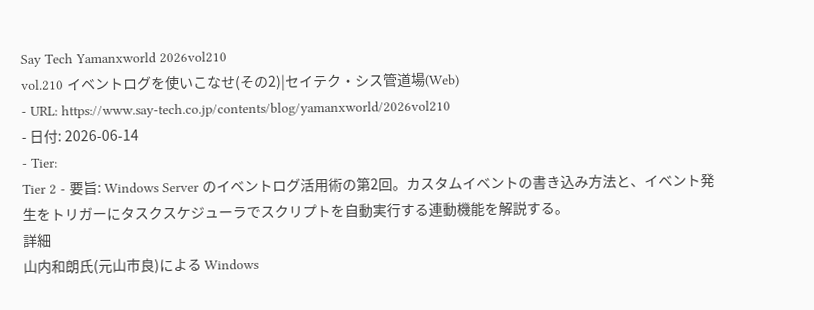Say Tech Yamanxworld 2026vol210
vol.210 イベントログを使いこなせ(その2)|セイテク・シス管道場(Web)
- URL: https://www.say-tech.co.jp/contents/blog/yamanxworld/2026vol210
- 日付: 2026-06-14
- Tier:
Tier 2 - 要旨: Windows Server のイベントログ活用術の第2回。カスタムイベントの書き込み方法と、イベント発生をトリガーにタスクスケジューラでスクリプトを自動実行する連動機能を解説する。
詳細
山内和朗氏(元山市良)による Windows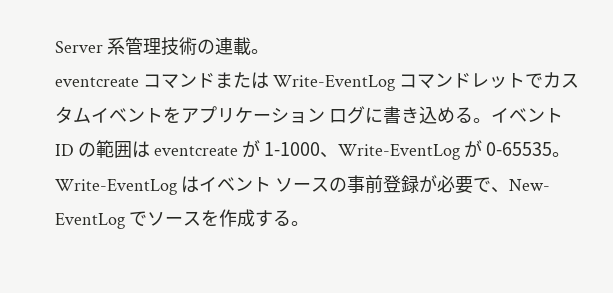Server 系管理技術の連載。
eventcreate コマンドまたは Write-EventLog コマンドレットでカスタムイベントをアプリケーション ログに書き込める。イベント ID の範囲は eventcreate が 1-1000、Write-EventLog が 0-65535。Write-EventLog はイベント ソースの事前登録が必要で、New-EventLog でソースを作成する。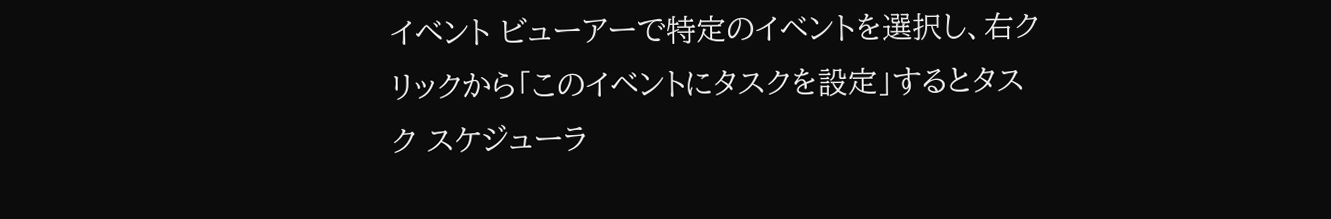イベント ビューアーで特定のイベントを選択し、右クリックから「このイベントにタスクを設定」するとタスク スケジューラ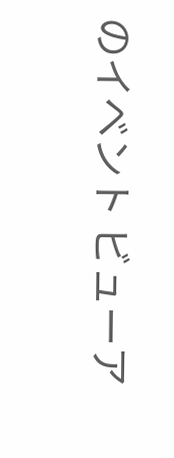のイベント ビューア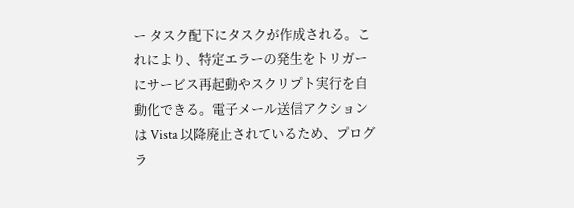ー タスク配下にタスクが作成される。これにより、特定エラーの発生をトリガーにサービス再起動やスクリプト実行を自動化できる。電子メール送信アクションは Vista 以降廃止されているため、プログラ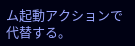ム起動アクションで代替する。